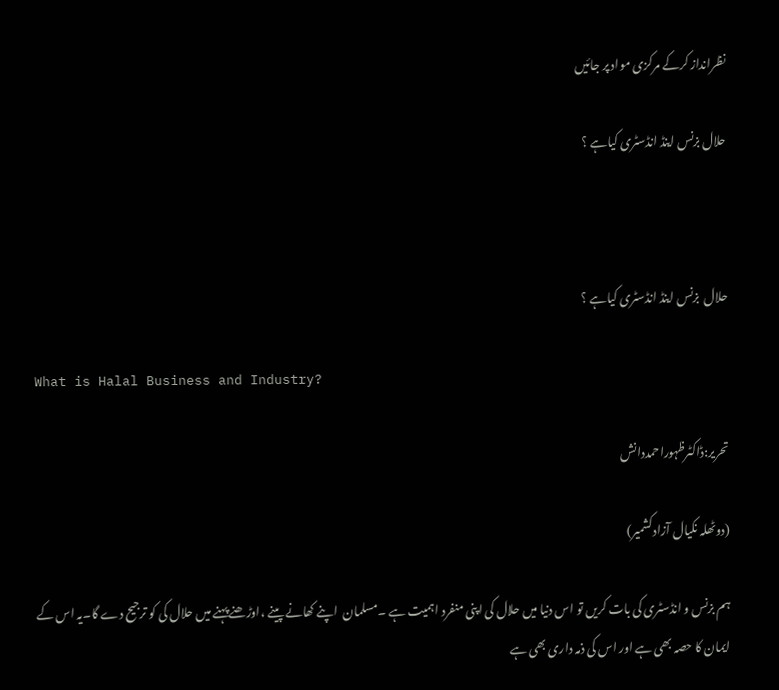نظرانداز کرکے مرکزی مواد پر جائیں

حلال بزنس اینڈ انڈسٹری کیاہے ؟



حلال  بزنس اینڈ انڈسٹری کیاہے ؟

What is Halal Business and Industry?

تحریر:ڈاکٹرظہوراحمددانش

(دوٹھلہ نکیال آزادکشمیر)

ہم بزنس و انڈسٹری کی بات کریں تو اس دنیا میں حلال کی اپنی منفرد اہمیت ہے ۔مسلمان  اپنے کھانے پینے ،اوڑھنے پہنے میں حلال کی کو ترجیح دے گا۔یہ اس کے ایمان کا حصہ بھی ہے اور اس کی ذمہ داری بھی ہے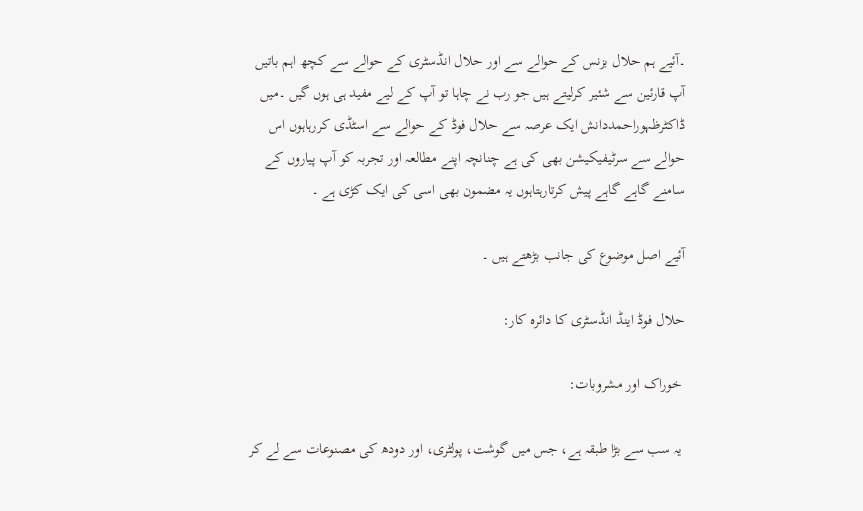۔آئیے ہم حلال بزنس کے حوالے سے اور حلال انڈسٹری کے حوالے سے کچھ اہم باتیں آپ قارئین سے شئیر کرلیتے ہیں جو رب نے چاہا تو آپ کے لیے مفید ہی ہوں گیں ۔میں ڈاکٹرظہوراحمددانش ایک عرصہ سے حلال فوڈ کے حوالے سے اسٹڈی کررہاہوں اس حوالے سے سرٹیفیکیشن بھی کی ہے چنانچہ اپنے مطالعہ اور تجربہ کو آپ پیاروں کے سامنے گاہے گاہے پیش کرتارہتاہوں یہ مضمون بھی اسی کی ایک کڑی ہے ۔

آئیے اصل موضوع کی جانب بڑھتے ہیں ۔

حلال فوڈ اینڈ انڈسٹری کا دائرہ کار:

 خوراک اور مشروبات:

 یہ سب سے بڑا طبقہ ہے، جس میں گوشت، پولٹری، اور دودھ کی مصنوعات سے لے کر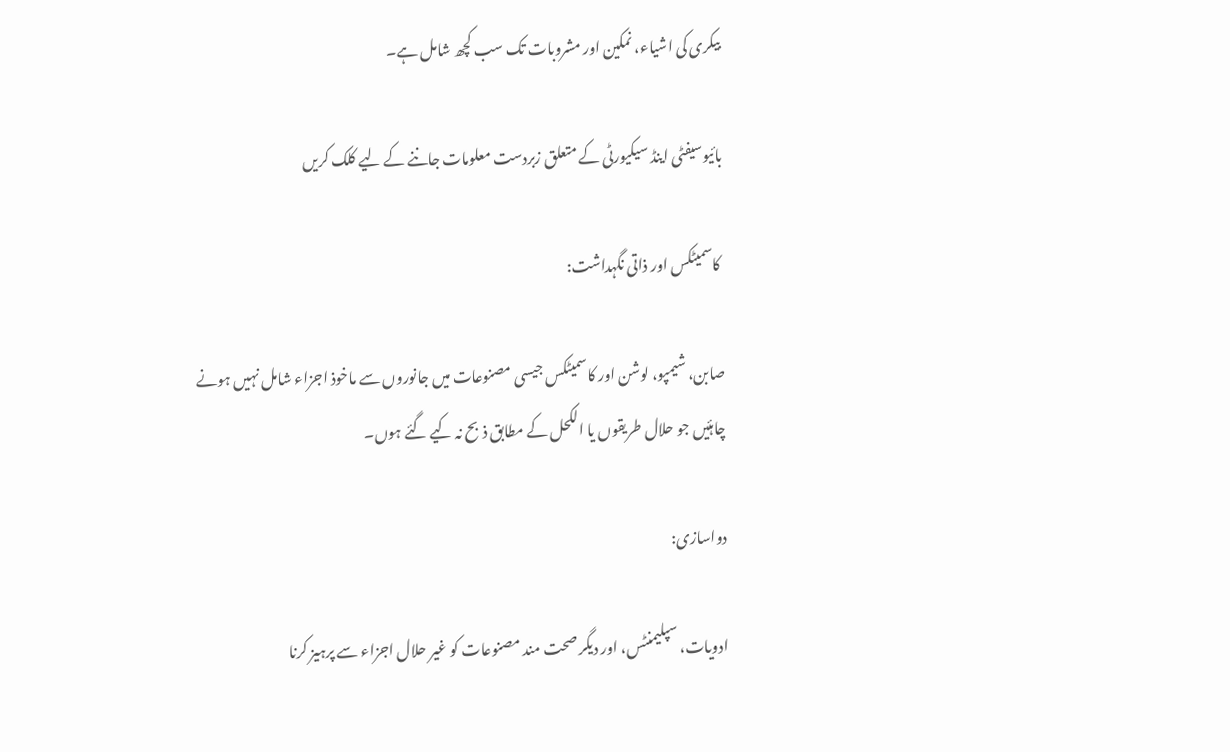بیکری کی اشیاء، نمکین اور مشروبات تک سب کچھ شامل ہے۔

بائیوسیفٹی اینڈ سیکیورٹی کے متعلق زبردست معلومات جاننے کے لیے کلک کریں

 کاسمیٹکس اور ذاتی نگہداشت:

صابن، شیمپو، لوشن اور کاسمیٹکس جیسی مصنوعات میں جانوروں سے ماخوذ اجزاء شامل نہیں ہونے چاہئیں جو حلال طریقوں یا الکحل کے مطابق ذبح نہ کیے گئے ہوں۔

دواسازی:

ادویات، سپلیمنٹس، اور دیگر صحت مند مصنوعات کو غیر حلال اجزاء سے پرہیز کرنا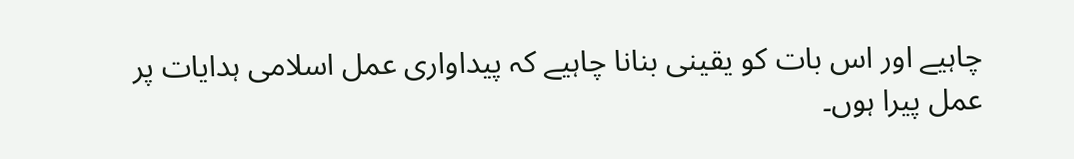چاہیے اور اس بات کو یقینی بنانا چاہیے کہ پیداواری عمل اسلامی ہدایات پر عمل پیرا ہوں۔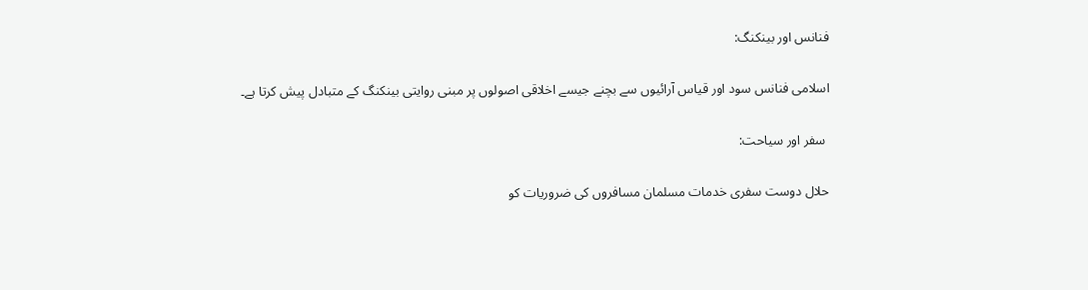فنانس اور بینکنگ:

اسلامی فنانس سود اور قیاس آرائیوں سے بچنے جیسے اخلاقی اصولوں پر مبنی روایتی بینکنگ کے متبادل پیش کرتا ہے۔

 سفر اور سیاحت:

حلال دوست سفری خدمات مسلمان مسافروں کی ضروریات کو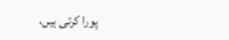پورا کرتی ہیں،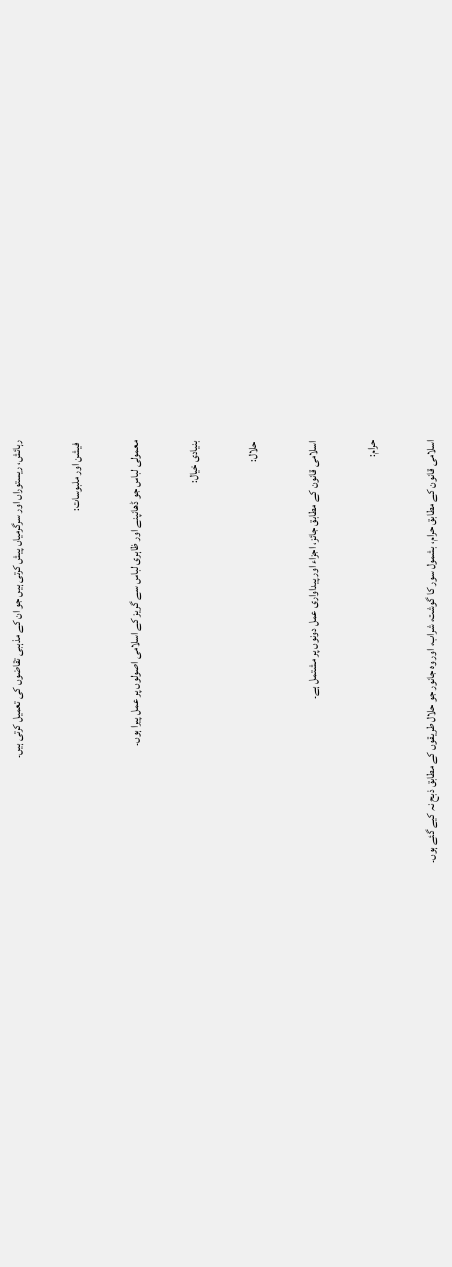رہائش، ریستوراں اور سرگرمیاں پیش کرتی ہیں جو ان کے مذہبی تقاضوں کی تعمیل کرتی ہیں۔

 فیشن اور ملبوسات:

معمولی لباس جو ڈھانپنے اور ظاہری لباس سے گریز کے اسلامی اصولوں پر عمل پیرا ہوں۔

بنیادی خیال:

 حلال:

اسلامی قانون کے مطابق جائز، اجزاء اور پیداواری عمل دونوں پر مشتمل ہے۔

حرام:

اسلامی قانون کے مطابق حرام، بشمول سور کا گوشت، شراب، اور وہ جانور جو حلال طریقوں کے مطابق ذبح نہ کیے گئے ہوں۔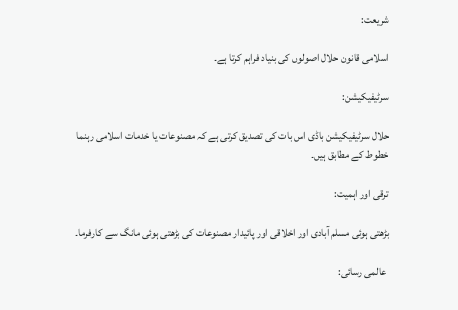شریعت:

اسلامی قانون حلال اصولوں کی بنیاد فراہم کرتا ہے۔

سرٹیفیکیشن:

حلال سرٹیفیکیشن باڈی اس بات کی تصدیق کرتی ہے کہ مصنوعات یا خدمات اسلامی رہنما خطوط کے مطابق ہیں۔

ترقی اور اہمیت:

بڑھتی ہوئی مسلم آبادی اور اخلاقی اور پائیدار مصنوعات کی بڑھتی ہوئی مانگ سے کارفرما۔

 عالمی رسائی: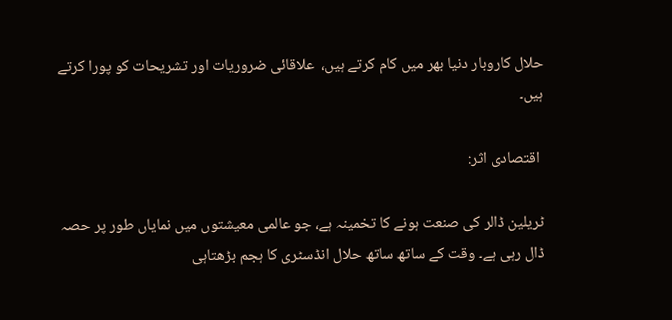حلال کاروبار دنیا بھر میں کام کرتے ہیں،  علاقائی ضروریات اور تشریحات کو پورا کرتے ہیں۔

 اقتصادی اثر:

ٹریلین ڈالر کی صنعت ہونے کا تخمینہ ہے، جو عالمی معیشتوں میں نمایاں طور پر حصہ ڈال رہی ہے۔ وقت کے ساتھ ساتھ حلال انڈسٹری کا ہجم بڑھتاہی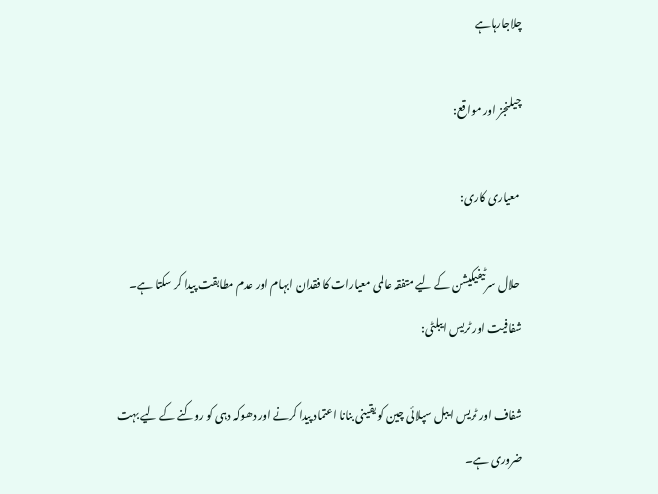چلاجارہاہے

چیلنجز اور مواقع:

 معیاری کاری:

 حلال سرٹیفیکیشن کے لیے متفقہ عالمی معیارات کا فقدان ابہام اور عدم مطابقت پیدا کر سکتا ہے۔ شفافیت اور ٹریس ایبلٹی:

شفاف اور ٹریس ایبل سپلائی چین کو یقینی بنانا اعتماد پیدا کرنے اور دھوکہ دہی کو روکنے کے لیے بہت ضروری ہے۔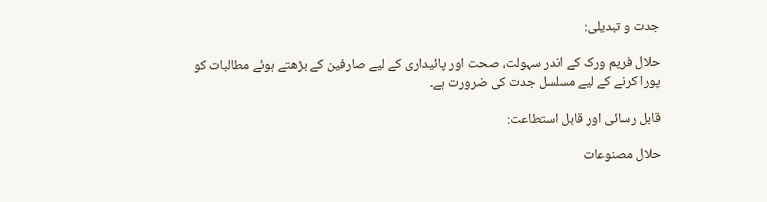جدت و تبدیلی:

حلال فریم ورک کے اندر سہولت، صحت اور پائیداری کے لیے صارفین کے بڑھتے ہوئے مطالبات کو پورا کرنے کے لیے مسلسل جدت کی ضرورت ہے۔

قابل رسائی اور قابل استطاعت:

حلال مصنوعات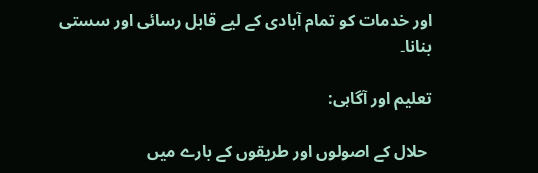اور خدمات کو تمام آبادی کے لیے قابل رسائی اور سستی بنانا۔

تعلیم اور آگاہی:

 حلال کے اصولوں اور طریقوں کے بارے میں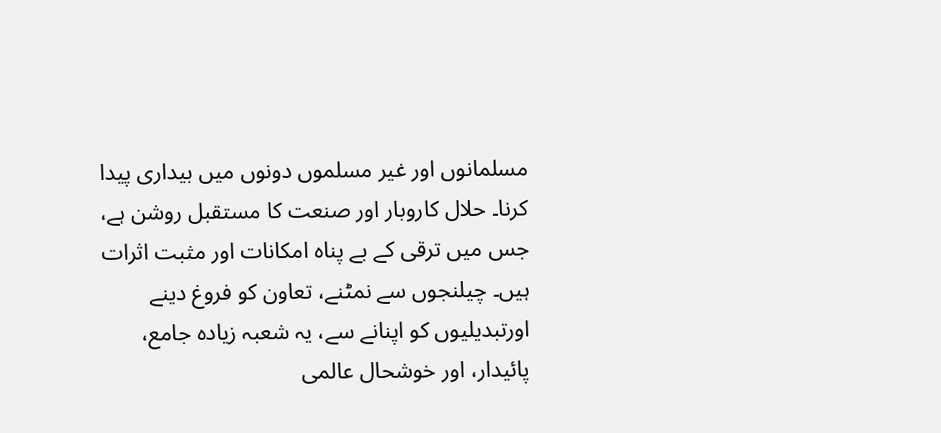مسلمانوں اور غیر مسلموں دونوں میں بیداری پیدا کرنا۔ حلال کاروبار اور صنعت کا مستقبل روشن ہے، جس میں ترقی کے بے پناہ امکانات اور مثبت اثرات ہیں۔ چیلنجوں سے نمٹنے، تعاون کو فروغ دینے اورتبدیلیوں کو اپنانے سے، یہ شعبہ زیادہ جامع، پائیدار، اور خوشحال عالمی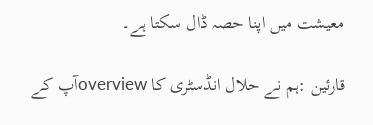معیشت میں اپنا حصہ ڈال سکتا ہے۔

قارئین :ہم نے حلال انڈسٹری کا overviewآپ کے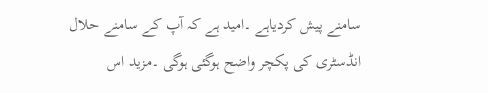سامنے پیش کردیاہے ۔امید ہے کہ آپ کے سامنے حلال انڈسٹری کی پکچر واضح ہوگئی ہوگی ۔مزید اس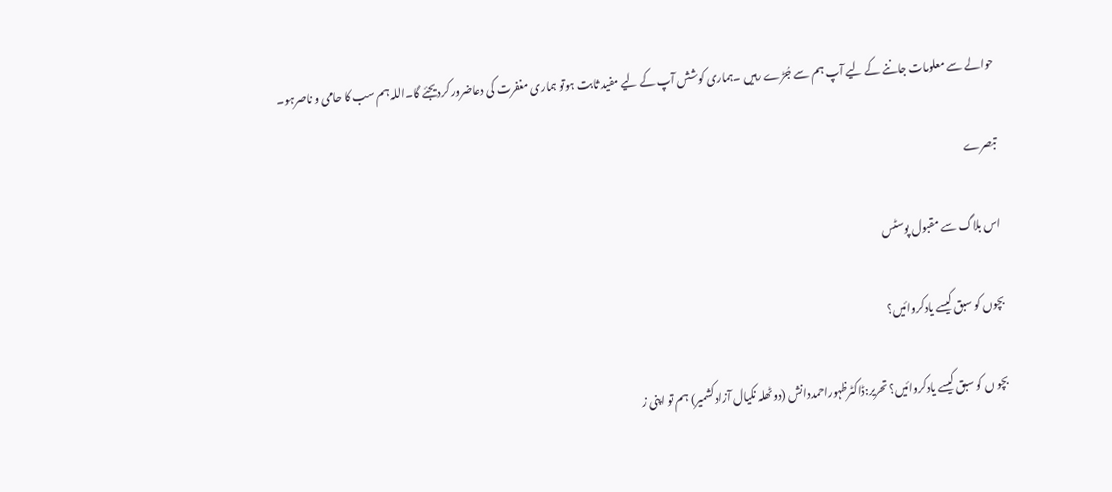حوالے سے معلومات جاننے کے لیے آپ ہم سے جُڑے رہیں ۔ہماری کوشش آپ کے لیے مفید ثابت ہوتو ہماری مغفرت کی دعاضرور کردیجئے گا۔اللہ ہم سب کا حامی و ناصرہو۔

تبصرے

اس بلاگ سے مقبول پوسٹس

بچوں کو سبق کیسے یادکروائیں؟

بچو ں کو سبق کیسے یادکروائیں؟ تحریر:ڈاکٹرظہوراحمددانش (دوٹھلہ نکیال آزادکشمیر) ہم تو اپنی ز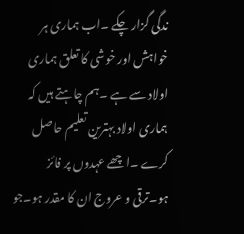ندگی گزار چکے ۔اب ہماری ہر خواہش اور خوشی کا تعلق ہماری اولاد سے ہے ۔ہم چاہتے ہیں کہ ہماری اولاد بہترین تعلیم حاصل کرے ۔اچھے عہدوں پر فائز ہو۔ترقی و عروج ان کا مقدر ہو۔جو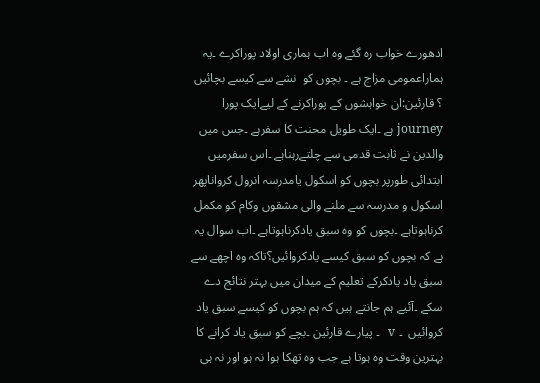ادھورے خواب رہ گئے وہ اب ہماری اولاد پوراکرے ۔یہ ہماراعمومی مزاج ہے ۔ بچوں کو  نشے سے کیسے بچائیں ؟ قارئین:ان خواہشوں کے پوراکرنے کے لیےایک پورا journey ہے ۔ایک طویل محنت کا سفرہے ۔جس میں والدین نے ثابت قدمی سے چلتےرہناہے ۔اس سفرمیں ابتدائی طورپر بچوں کو اسکول یامدرسہ انرول کرواناپھر اسکول و مدرسہ سے ملنے والی مشقوں وکام کو مکمل کرناہوتاہے ۔بچوں کو وہ سبق یادکرناہوتاہے ۔اب سوال یہ ہے کہ بچوں کو سبق کیسے یادکروائیں؟تاکہ وہ اچھے سے سبق یاد یادکرکے تعلیم کے میدان میں بہتر نتائج دے سکے ۔آئیے ہم جانتے ہیں کہ ہم بچوں کو کیسے سبق یاد کروائیں  ۔ v   ۔ پیارے قارئین ۔بچے کو سبق یاد کرانے کا بہترین وقت وہ ہوتا ہے جب وہ تھکا ہوا نہ ہو اور نہ ہی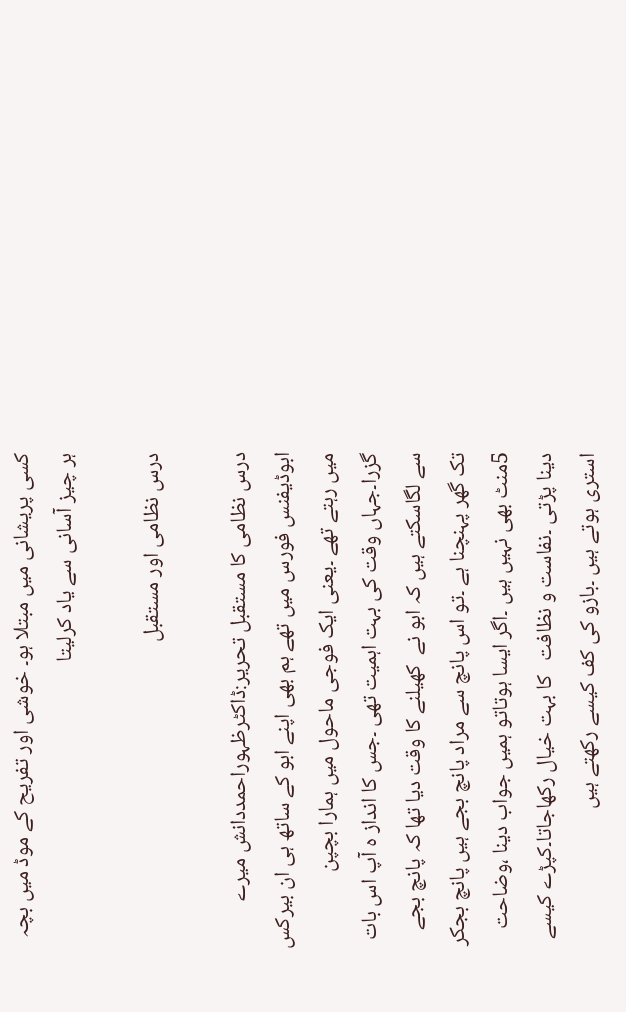کسی پریشانی میں مبتلا ہو۔ خوشی اور تفریح کے موڈ میں بچہ ہر چیز آسانی سے یاد کرلیتا

درس نظامی اور مستقبل

درس نظامی کا مستقبل تحریر:ڈاکٹرظہوراحمددانش میرے ابوڈیفنس فورس میں تھے ہم بھی اپنے ابو کے ساتھ ہی ان بیرکس میں رہتے تھے ۔یعنی ایک فوجی ماحول میں ہمارا بچپن گزرا۔جہاں وقت کی بہت اہمیت تھی ۔جس کا انداز ہ آپ اس بات سے لگاسکتے ہیں کہ ابو نے  کھیلنے کا وقت دیا تھا کہ پانچ بجے تک گھر پہنچنا ہے ۔تو اس پانچ سے مراد پانچ بجے ہیں پانچ بجکر 5منٹ بھی نہیں ہیں ۔اگر ایسا ہوتاتو ہمیں جواب دینا ،وضاحت دینا پڑتی ۔نفاست و نظافت   کا بہت خیال رکھاجاتا۔کپڑے کیسے استری ہوتے ہیں ۔بازو کی کف کیسے رکھتے ہیں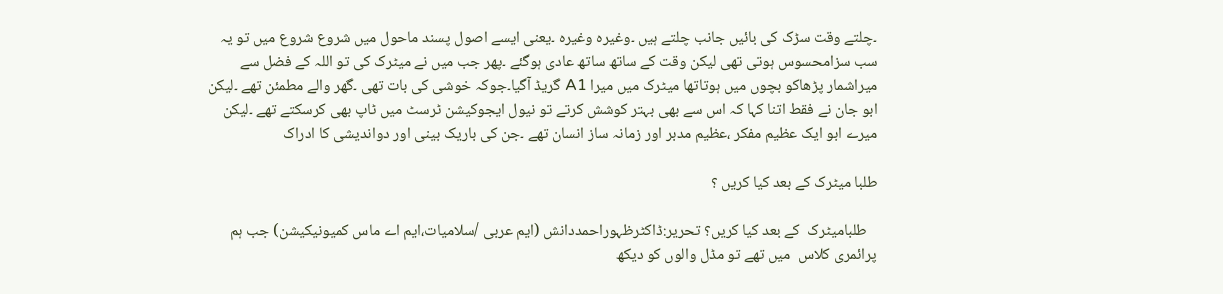۔چلتے وقت سڑک کی بائیں جانب چلتے ہیں ۔وغیرہ وغیرہ ۔یعنی ایسے اصول پسند ماحول میں شروع شروع میں تو یہ سب سزامحسوس ہوتی تھی لیکن وقت کے ساتھ ساتھ عادی ہوگئے ۔پھر جب میں نے میٹرک کی تو اللہ کے فضل سے میراشمار پڑھاکو بچوں میں ہوتاتھا میٹرک میں میرا A1 گریڈ آگیا۔جوکہ خوشی کی بات تھی ۔گھر والے مطمئن تھے ۔لیکن ابو جان نے فقط اتنا کہا کہ اس سے بھی بہتر کوشش کرتے تو نیول ایجوکیشن ٹرسٹ میں ٹاپ بھی کرسکتے تھے ۔لیکن میرے ابو ایک عظیم مفکر ،عظیم مدبر اور زمانہ ساز انسان تھے ۔جن کی باریک بینی اور دواندیشی کا ادراک

طلبا میٹرک کے بعد کیا کریں ؟

   طلبامیٹرک  کے بعد کیا کریں؟ تحریر:ڈاکٹرظہوراحمددانش (ایم عربی /سلامیات،ایم اے ماس کمیونیکیشن) جب ہم پرائمری کلاس  میں تھے تو مڈل والوں کو دیکھ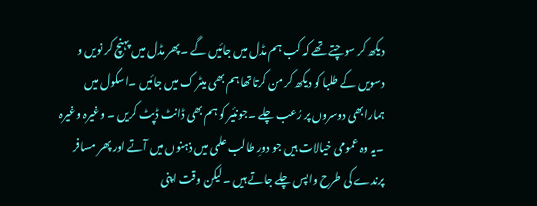دیکھ کر سوچتے تھے کہ کب ہم مڈل میں جائیں گے ۔پھر مڈل میں پہنچ کر نویں و دسویں کے طلبا کو دیکھ کر من کرتاتھا ہم بھی میٹر ک میں جائیں ۔اسکول میں ہمارابھی دوسروں پر رُعب چلے ۔جونئیر کو ہم بھی ڈانٹ ڈپٹ کریں ۔ وغیرہ وغیرہ ۔یہ وہ عمومی خیالات ہیں جو دورِ طالب علمی میں ذہنوں میں آتے اور پھر مسافر پرندے کی طرح واپس چلے جاتے ہیں ۔لیکن وقت اپنی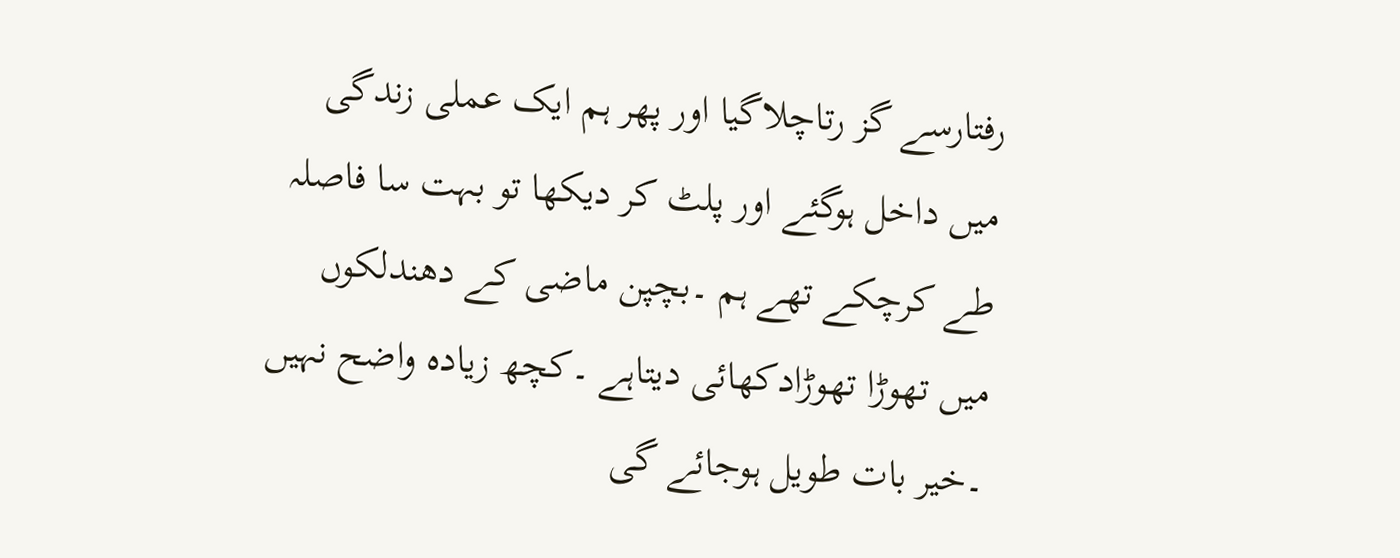رفتارسے گز رتاچلاگیا اور پھر ہم ایک عملی زندگی میں داخل ہوگئے اور پلٹ کر دیکھا تو بہت سا فاصلہ طے کرچکے تھے ہم ۔بچپن ماضی کے دھندلکوں میں تھوڑا تھوڑادکھائی دیتاہے ۔کچھ زیادہ واضح نہیں ۔خیر بات طویل ہوجائے گی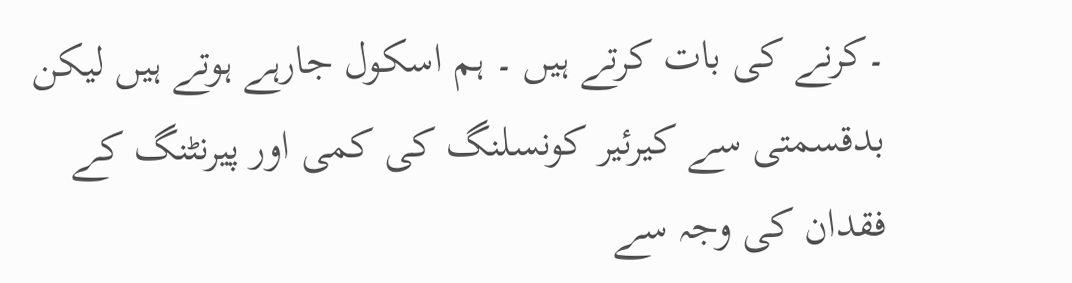۔کرنے کی بات کرتے ہیں ۔ ہم اسکول جارہے ہوتے ہیں لیکن بدقسمتی سے کیرئیر کونسلنگ کی کمی اور پیرنٹنگ کے فقدان کی وجہ سے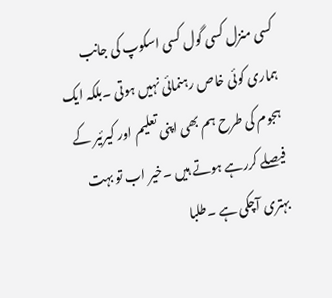کسی منزل کسی گول کسی اسکوپ کی جانب ہماری کوئی خاص رہنمائی نہیں ہوتی ۔بلکہ ایک ہجوم کی طرح ہم بھی اپنی تعلیم اور کیرئیر کے فیصلے کررہے ہوتے ہیں ۔خیر اب تو بہت بہتری آچکی ہے ۔طلبا